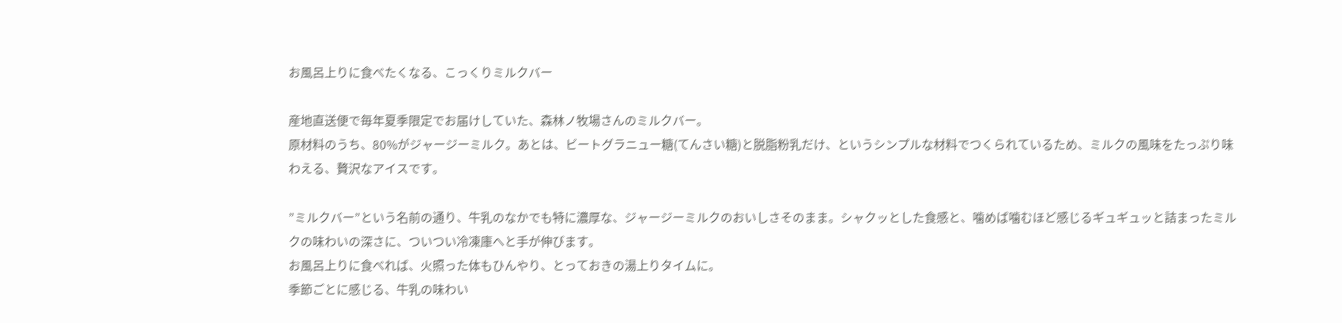お風呂上りに食べたくなる、こっくりミルクバー

産地直送便で毎年夏季限定でお届けしていた、森林ノ牧場さんのミルクバー。
原材料のうち、80%がジャージーミルク。あとは、ビートグラニュー糖(てんさい糖)と脱脂粉乳だけ、というシンプルな材料でつくられているため、ミルクの風味をたっぷり味わえる、贅沢なアイスです。

”ミルクバー”という名前の通り、牛乳のなかでも特に濃厚な、ジャージーミルクのおいしさそのまま。シャクッとした食感と、噛めば噛むほど感じるギュギュッと詰まったミルクの味わいの深さに、ついつい冷凍庫へと手が伸びます。
お風呂上りに食べれば、火照った体もひんやり、とっておきの湯上りタイムに。
季節ごとに感じる、牛乳の味わい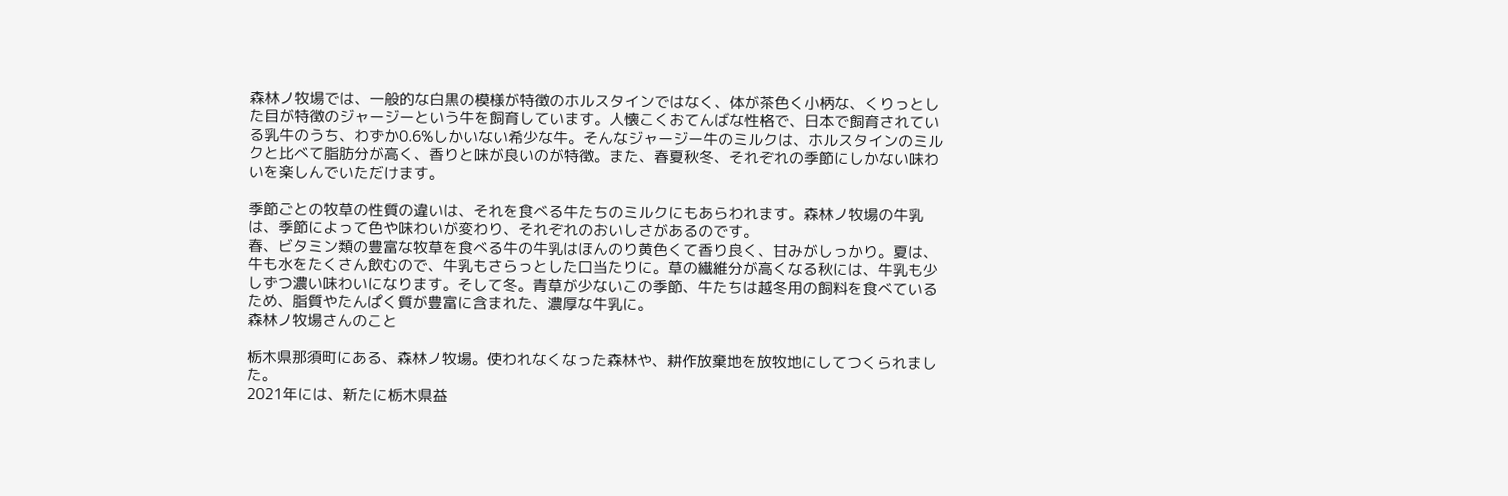森林ノ牧場では、一般的な白黒の模様が特徴のホルスタインではなく、体が茶色く小柄な、くりっとした目が特徴のジャージーという牛を飼育しています。人懐こくおてんばな性格で、日本で飼育されている乳牛のうち、わずか0.6%しかいない希少な牛。そんなジャージー牛のミルクは、ホルスタインのミルクと比べて脂肪分が高く、香りと味が良いのが特徴。また、春夏秋冬、それぞれの季節にしかない味わいを楽しんでいただけます。

季節ごとの牧草の性質の違いは、それを食べる牛たちのミルクにもあらわれます。森林ノ牧場の牛乳は、季節によって色や味わいが変わり、それぞれのおいしさがあるのです。
春、ビタミン類の豊富な牧草を食べる牛の牛乳はほんのり黄色くて香り良く、甘みがしっかり。夏は、牛も水をたくさん飲むので、牛乳もさらっとした口当たりに。草の繊維分が高くなる秋には、牛乳も少しずつ濃い味わいになります。そして冬。青草が少ないこの季節、牛たちは越冬用の飼料を食べているため、脂質やたんぱく質が豊富に含まれた、濃厚な牛乳に。
森林ノ牧場さんのこと

栃木県那須町にある、森林ノ牧場。使われなくなった森林や、耕作放棄地を放牧地にしてつくられました。
2021年には、新たに栃木県益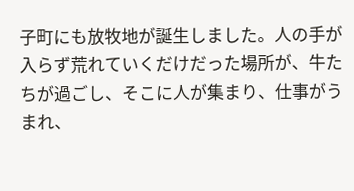子町にも放牧地が誕生しました。人の手が入らず荒れていくだけだった場所が、牛たちが過ごし、そこに人が集まり、仕事がうまれ、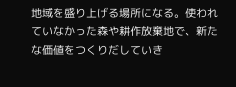地域を盛り上げる場所になる。使われていなかった森や耕作放棄地で、新たな価値をつくりだしていき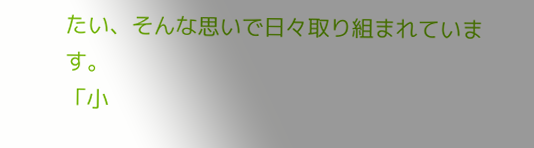たい、そんな思いで日々取り組まれています。
「小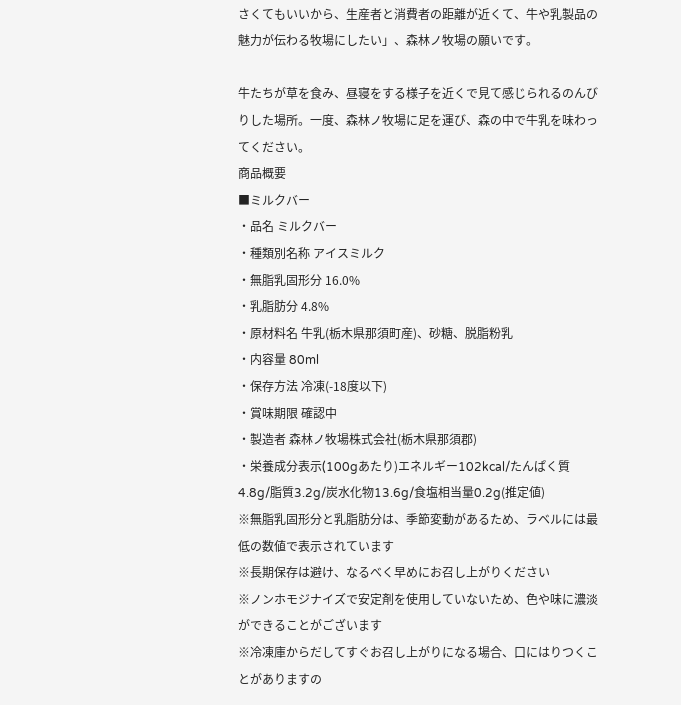さくてもいいから、生産者と消費者の距離が近くて、牛や乳製品の魅力が伝わる牧場にしたい」、森林ノ牧場の願いです。

牛たちが草を食み、昼寝をする様子を近くで見て感じられるのんびりした場所。一度、森林ノ牧場に足を運び、森の中で牛乳を味わってください。
商品概要
■ミルクバー
・品名 ミルクバー
・種類別名称 アイスミルク
・無脂乳固形分 16.0%
・乳脂肪分 4.8%
・原材料名 牛乳(栃木県那須町産)、砂糖、脱脂粉乳
・内容量 80ml
・保存方法 冷凍(-18度以下)
・賞味期限 確認中
・製造者 森林ノ牧場株式会社(栃木県那須郡)
・栄養成分表示(100gあたり)エネルギー102kcal/たんぱく質4.8g/脂質3.2g/炭水化物13.6g/食塩相当量0.2g(推定値)
※無脂乳固形分と乳脂肪分は、季節変動があるため、ラベルには最低の数値で表示されています
※長期保存は避け、なるべく早めにお召し上がりください
※ノンホモジナイズで安定剤を使用していないため、色や味に濃淡ができることがございます
※冷凍庫からだしてすぐお召し上がりになる場合、口にはりつくことがありますの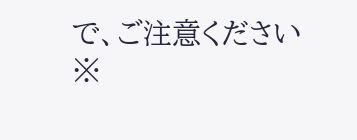で、ご注意ください
※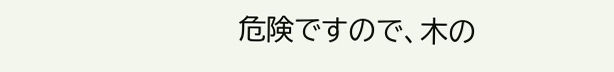危険ですので、木の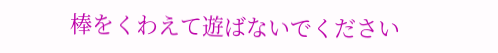棒をくわえて遊ばないでください